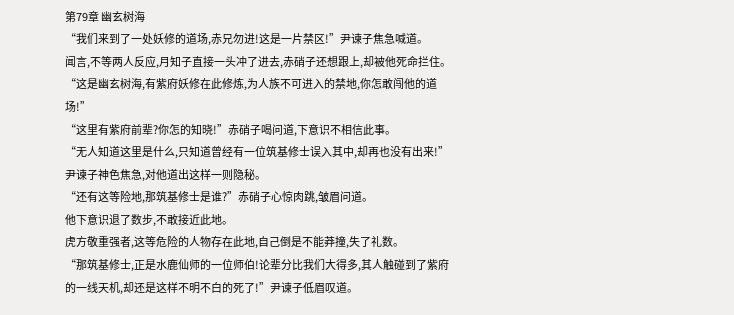第79章 幽玄树海
“我们来到了一处妖修的道场,赤兄勿进!这是一片禁区!”尹谏子焦急喊道。
闻言,不等两人反应,月知子直接一头冲了进去,赤硝子还想跟上,却被他死命拦住。
“这是幽玄树海,有紫府妖修在此修炼,为人族不可进入的禁地,你怎敢闯他的道场!”
“这里有紫府前辈?你怎的知晓!”赤硝子喝问道,下意识不相信此事。
“无人知道这里是什么,只知道曾经有一位筑基修士误入其中,却再也没有出来!”尹谏子神色焦急,对他道出这样一则隐秘。
“还有这等险地,那筑基修士是谁?”赤硝子心惊肉跳,皱眉问道。
他下意识退了数步,不敢接近此地。
虎方敬重强者,这等危险的人物存在此地,自己倒是不能莽撞,失了礼数。
“那筑基修士,正是水鹿仙师的一位师伯!论辈分比我们大得多,其人触碰到了紫府的一线天机,却还是这样不明不白的死了!”尹谏子低眉叹道。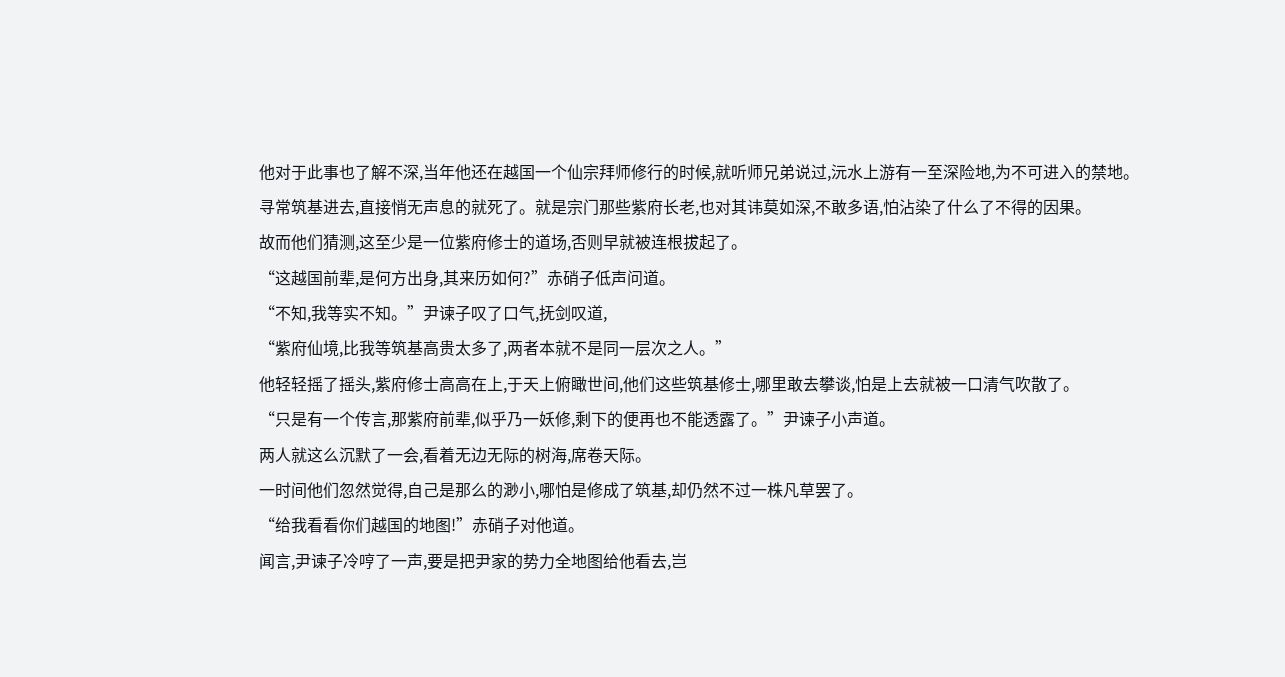他对于此事也了解不深,当年他还在越国一个仙宗拜师修行的时候,就听师兄弟说过,沅水上游有一至深险地,为不可进入的禁地。
寻常筑基进去,直接悄无声息的就死了。就是宗门那些紫府长老,也对其讳莫如深,不敢多语,怕沾染了什么了不得的因果。
故而他们猜测,这至少是一位紫府修士的道场,否则早就被连根拔起了。
“这越国前辈,是何方出身,其来历如何?”赤硝子低声问道。
“不知,我等实不知。”尹谏子叹了口气,抚剑叹道,
“紫府仙境,比我等筑基高贵太多了,两者本就不是同一层次之人。”
他轻轻摇了摇头,紫府修士高高在上,于天上俯瞰世间,他们这些筑基修士,哪里敢去攀谈,怕是上去就被一口清气吹散了。
“只是有一个传言,那紫府前辈,似乎乃一妖修,剩下的便再也不能透露了。”尹谏子小声道。
两人就这么沉默了一会,看着无边无际的树海,席卷天际。
一时间他们忽然觉得,自己是那么的渺小,哪怕是修成了筑基,却仍然不过一株凡草罢了。
“给我看看你们越国的地图!”赤硝子对他道。
闻言,尹谏子冷哼了一声,要是把尹家的势力全地图给他看去,岂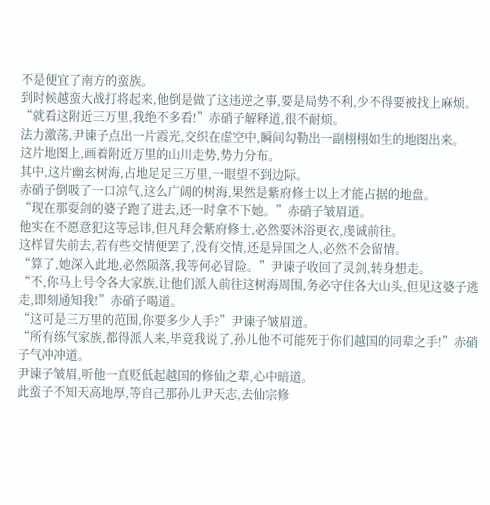不是便宜了南方的蛮族。
到时候越蛮大战打将起来,他倒是做了这违逆之事,要是局势不利,少不得要被找上麻烦。
“就看这附近三万里,我绝不多看!”赤硝子解释道,很不耐烦。
法力激荡,尹谏子点出一片霞光,交织在虚空中,瞬间勾勒出一副栩栩如生的地图出来。
这片地图上,画着附近万里的山川走势,势力分布。
其中,这片幽玄树海,占地足足三万里,一眼望不到边际。
赤硝子倒吸了一口凉气,这么广阔的树海,果然是紫府修士以上才能占据的地盘。
“现在那耍剑的婆子跑了进去,还一时拿不下她。”赤硝子皱眉道。
他实在不愿意犯这等忌讳,但凡拜会紫府修士,必然要沐浴更衣,虔诚前往。
这样冒失前去,若有些交情便罢了,没有交情,还是异国之人,必然不会留情。
“算了,她深入此地,必然陨落,我等何必冒险。”尹谏子收回了灵剑,转身想走。
“不,你马上号令各大家族,让他们派人前往这树海周围,务必守住各大山头,但见这婆子逃走,即刻通知我!”赤硝子喝道。
“这可是三万里的范围,你要多少人手?”尹谏子皱眉道。
“所有练气家族,都得派人来,毕竟我说了,孙儿他不可能死于你们越国的同辈之手!”赤硝子气冲冲道。
尹谏子皱眉,听他一直贬低起越国的修仙之辈,心中暗道。
此蛮子不知天高地厚,等自己那孙儿尹天志,去仙宗修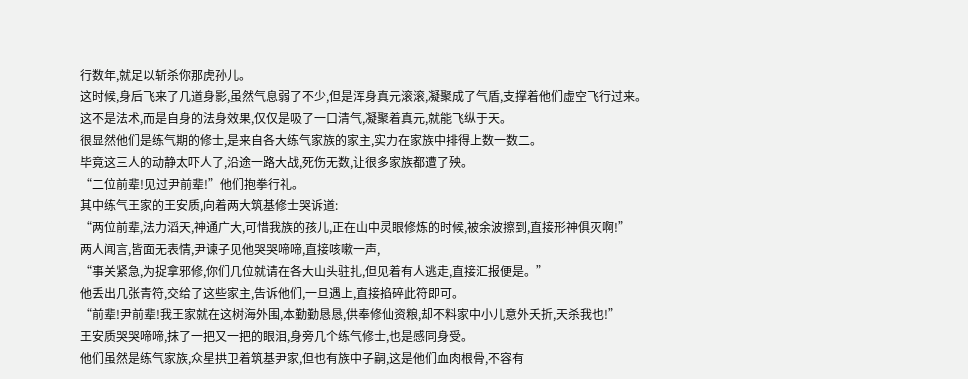行数年,就足以斩杀你那虎孙儿。
这时候,身后飞来了几道身影,虽然气息弱了不少,但是浑身真元滚滚,凝聚成了气盾,支撑着他们虚空飞行过来。
这不是法术,而是自身的法身效果,仅仅是吸了一口清气,凝聚着真元,就能飞纵于天。
很显然他们是练气期的修士,是来自各大练气家族的家主,实力在家族中排得上数一数二。
毕竟这三人的动静太吓人了,沿途一路大战,死伤无数,让很多家族都遭了殃。
“二位前辈!见过尹前辈!”他们抱拳行礼。
其中练气王家的王安质,向着两大筑基修士哭诉道:
“两位前辈,法力滔天,神通广大,可惜我族的孩儿,正在山中灵眼修炼的时候,被余波擦到,直接形神俱灭啊!”
两人闻言,皆面无表情,尹谏子见他哭哭啼啼,直接咳嗽一声,
“事关紧急,为捉拿邪修,你们几位就请在各大山头驻扎,但见着有人逃走,直接汇报便是。”
他丢出几张青符,交给了这些家主,告诉他们,一旦遇上,直接掐碎此符即可。
“前辈!尹前辈!我王家就在这树海外围,本勤勤恳恳,供奉修仙资粮,却不料家中小儿意外夭折,天杀我也!”
王安质哭哭啼啼,抹了一把又一把的眼泪,身旁几个练气修士,也是感同身受。
他们虽然是练气家族,众星拱卫着筑基尹家,但也有族中子嗣,这是他们血肉根骨,不容有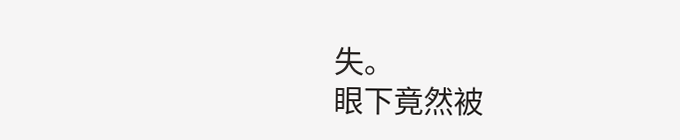失。
眼下竟然被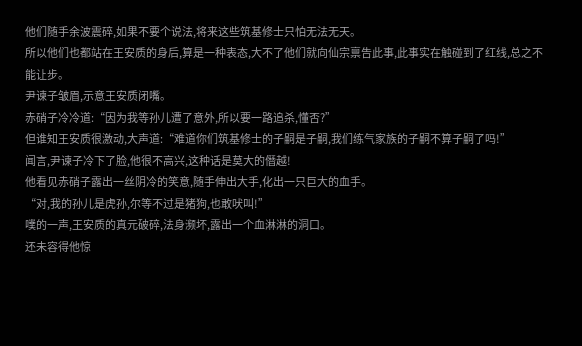他们随手余波震碎,如果不要个说法,将来这些筑基修士只怕无法无天。
所以他们也都站在王安质的身后,算是一种表态,大不了他们就向仙宗禀告此事,此事实在触碰到了红线,总之不能让步。
尹谏子皱眉,示意王安质闭嘴。
赤硝子冷冷道:“因为我等孙儿遭了意外,所以要一路追杀,懂否?”
但谁知王安质很激动,大声道:“难道你们筑基修士的子嗣是子嗣,我们练气家族的子嗣不算子嗣了吗!”
闻言,尹谏子冷下了脸,他很不高兴,这种话是莫大的僭越!
他看见赤硝子露出一丝阴冷的笑意,随手伸出大手,化出一只巨大的血手。
“对,我的孙儿是虎孙,尔等不过是猪狗,也敢吠叫!”
噗的一声,王安质的真元破碎,法身濒坏,露出一个血淋淋的洞口。
还未容得他惊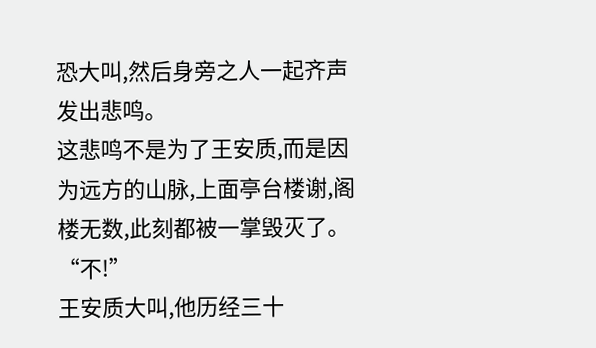恐大叫,然后身旁之人一起齐声发出悲鸣。
这悲鸣不是为了王安质,而是因为远方的山脉,上面亭台楼谢,阁楼无数,此刻都被一掌毁灭了。
“不!”
王安质大叫,他历经三十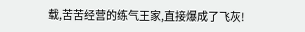载,苦苦经营的练气王家,直接爆成了飞灰!